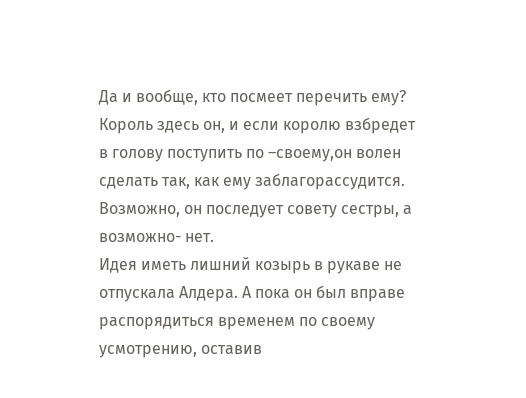Да и вообще, кто посмеет перечить ему? Король здесь он, и если королю взбредет в голову поступить по –своему,он волен сделать так, как ему заблагорассудится. Возможно, он последует совету сестры, а возможно- нет.
Идея иметь лишний козырь в рукаве не отпускала Алдера. А пока он был вправе распорядиться временем по своему усмотрению, оставив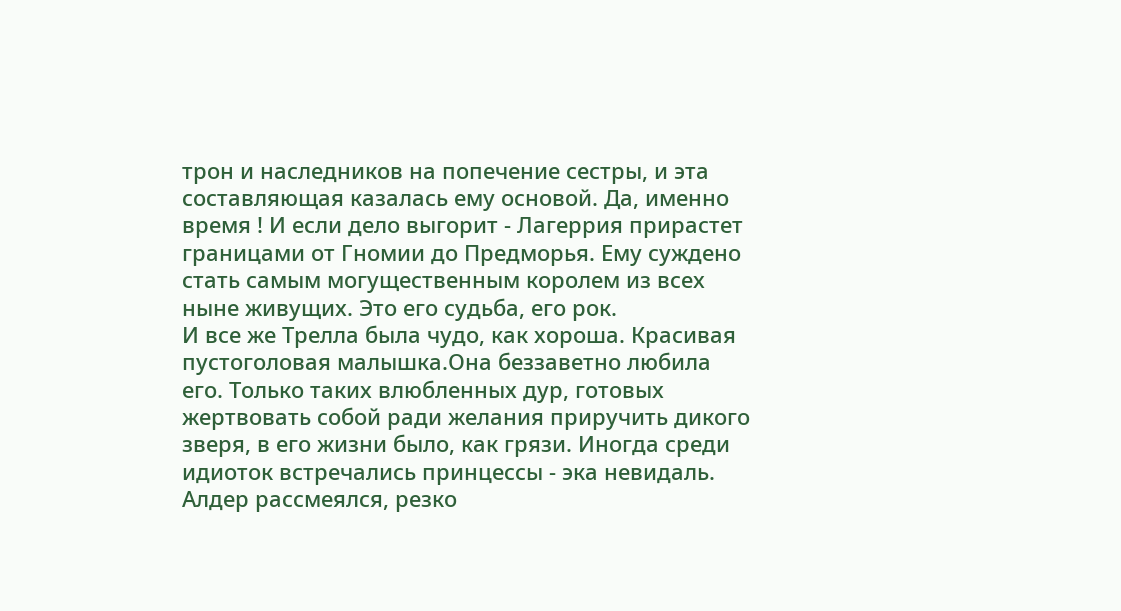трон и наследников на попечение сестры, и эта составляющая казалась ему основой. Да, именно время ! И если дело выгорит - Лагеррия прирастет границами от Гномии до Предморья. Ему суждено стать самым могущественным королем из всех ныне живущих. Это его судьба, его рок.
И все же Трелла была чудо, как хороша. Красивая пустоголовая малышка.Она беззаветно любила его. Только таких влюбленных дур, готовых жертвовать собой ради желания приручить дикого зверя, в его жизни было, как грязи. Иногда среди идиоток встречались принцессы - эка невидаль. Алдер рассмеялся, резко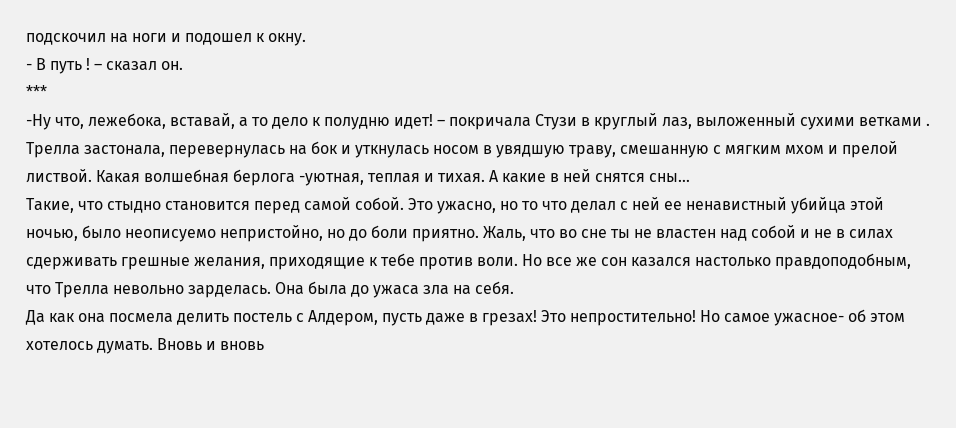подскочил на ноги и подошел к окну.
- В путь ! – сказал он.
***
-Ну что, лежебока, вставай, а то дело к полудню идет! – покричала Стузи в круглый лаз, выложенный сухими ветками .
Трелла застонала, перевернулась на бок и уткнулась носом в увядшую траву, смешанную с мягким мхом и прелой листвой. Какая волшебная берлога -уютная, теплая и тихая. А какие в ней снятся сны…
Такие, что стыдно становится перед самой собой. Это ужасно, но то что делал с ней ее ненавистный убийца этой ночью, было неописуемо непристойно, но до боли приятно. Жаль, что во сне ты не властен над собой и не в силах сдерживать грешные желания, приходящие к тебе против воли. Но все же сон казался настолько правдоподобным, что Трелла невольно зарделась. Она была до ужаса зла на себя.
Да как она посмела делить постель с Алдером, пусть даже в грезах! Это непростительно! Но самое ужасное- об этом хотелось думать. Вновь и вновь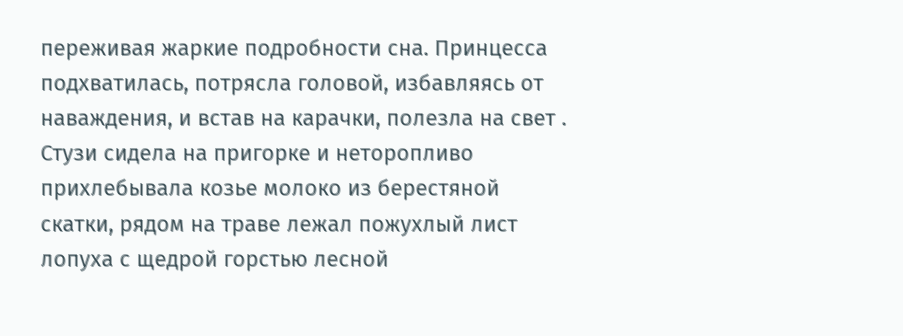переживая жаркие подробности сна. Принцесса подхватилась, потрясла головой, избавляясь от наваждения, и встав на карачки, полезла на свет .
Стузи сидела на пригорке и неторопливо прихлебывала козье молоко из берестяной скатки, рядом на траве лежал пожухлый лист лопуха с щедрой горстью лесной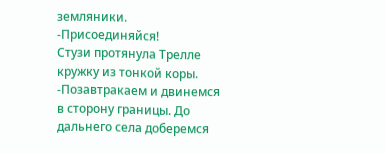земляники.
-Присоединяйся!
Стузи протянула Трелле кружку из тонкой коры.
-Позавтракаем и двинемся в сторону границы. До дальнего села доберемся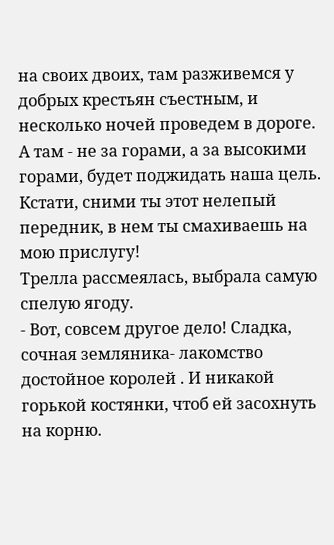на своих двоих, там разживемся у добрых крестьян съестным, и несколько ночей проведем в дороге. А там - не за горами, а за высокими горами, будет поджидать наша цель. Кстати, сними ты этот нелепый передник, в нем ты смахиваешь на мою прислугу!
Трелла рассмеялась, выбрала самую спелую ягоду.
- Вот, совсем другое дело! Сладка, сочная земляника- лакомство достойное королей . И никакой горькой костянки, чтоб ей засохнуть на корню.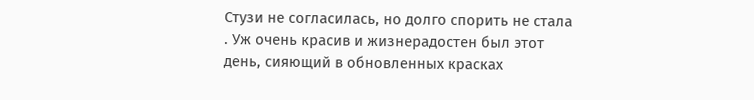Стузи не согласилась, но долго спорить не стала . Уж очень красив и жизнерадостен был этот день, сияющий в обновленных красках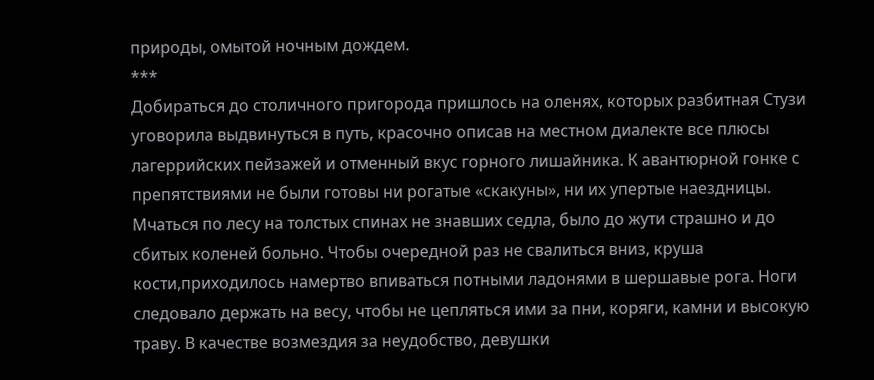природы, омытой ночным дождем.
***
Добираться до столичного пригорода пришлось на оленях, которых разбитная Стузи уговорила выдвинуться в путь, красочно описав на местном диалекте все плюсы лагеррийских пейзажей и отменный вкус горного лишайника. К авантюрной гонке с препятствиями не были готовы ни рогатые «скакуны», ни их упертые наездницы.
Мчаться по лесу на толстых спинах не знавших седла, было до жути страшно и до сбитых коленей больно. Чтобы очередной раз не свалиться вниз, круша кости,приходилось намертво впиваться потными ладонями в шершавые рога. Ноги следовало держать на весу, чтобы не цепляться ими за пни, коряги, камни и высокую траву. В качестве возмездия за неудобство, девушки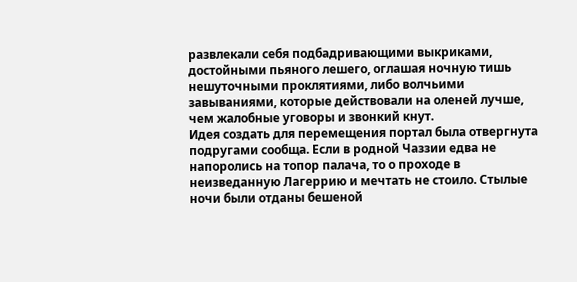развлекали себя подбадривающими выкриками, достойными пьяного лешего, оглашая ночную тишь нешуточными проклятиями, либо волчьими завываниями, которые действовали на оленей лучше, чем жалобные уговоры и звонкий кнут.
Идея создать для перемещения портал была отвергнута подругами сообща. Если в родной Чаззии едва не напоролись на топор палача, то о проходе в неизведанную Лагеррию и мечтать не стоило. Стылые ночи были отданы бешеной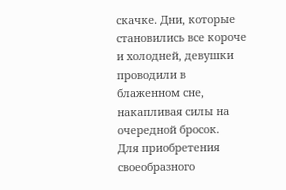скачке. Дни, которые становились все короче и холодней, девушки проводили в блаженном сне, накапливая силы на очередной бросок.
Для приобретения своеобразного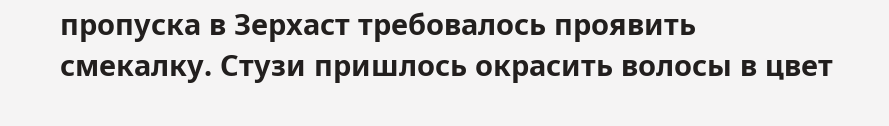пропуска в Зерхаст требовалось проявить смекалку. Стузи пришлось окрасить волосы в цвет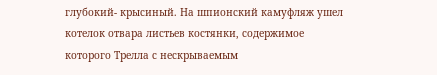глубокий- крысиный. На шпионский камуфляж ушел котелок отвара листьев костянки, содержимое которого Трелла с нескрываемым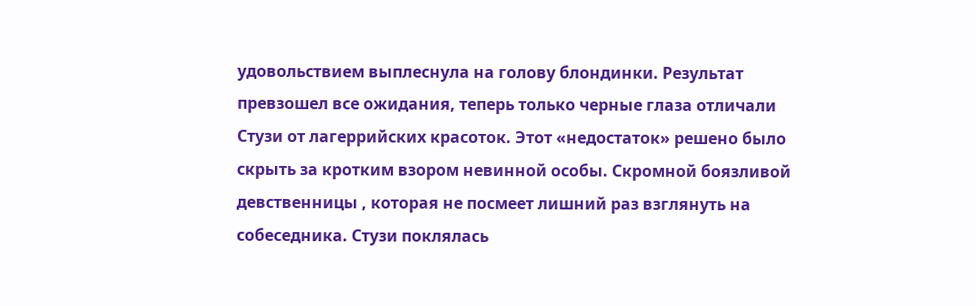удовольствием выплеснула на голову блондинки. Результат превзошел все ожидания, теперь только черные глаза отличали Стузи от лагеррийских красоток. Этот «недостаток» решено было скрыть за кротким взором невинной особы. Скромной боязливой девственницы , которая не посмеет лишний раз взглянуть на собеседника. Стузи поклялась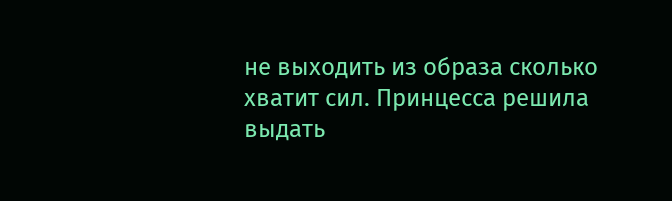не выходить из образа сколько хватит сил. Принцесса решила выдать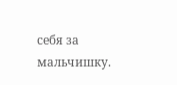себя за мальчишку.